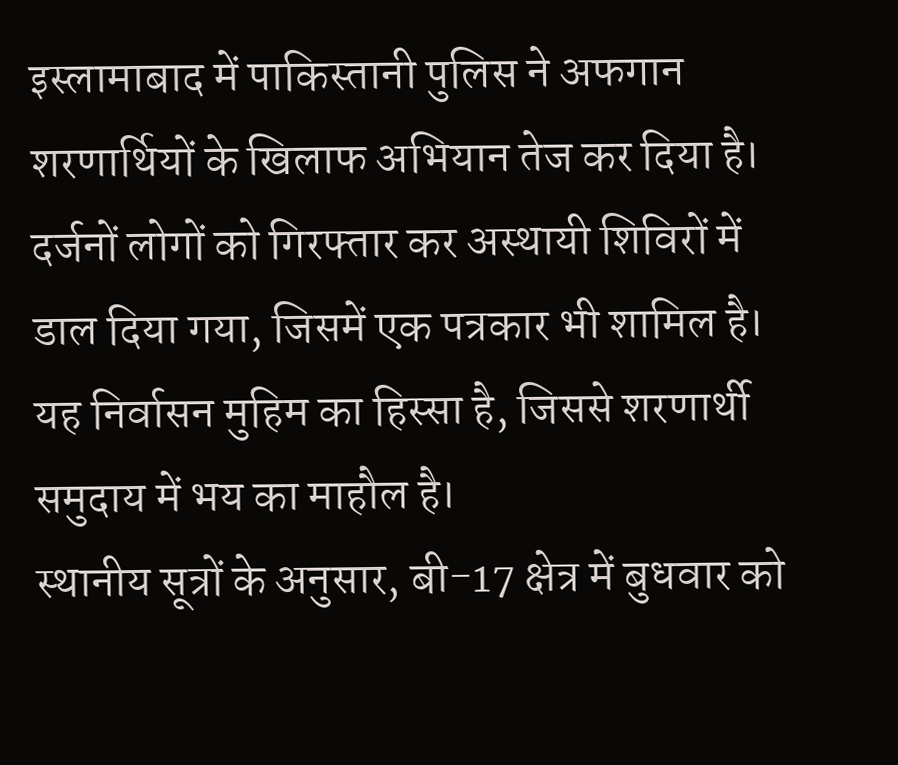इस्लामाबाद में पाकिस्तानी पुलिस ने अफगान शरणार्थियों के खिलाफ अभियान तेज कर दिया है। दर्जनों लोगों को गिरफ्तार कर अस्थायी शिविरों में डाल दिया गया, जिसमें एक पत्रकार भी शामिल है। यह निर्वासन मुहिम का हिस्सा है, जिससे शरणार्थी समुदाय में भय का माहौल है।
स्थानीय सूत्रों के अनुसार, बी-17 क्षेत्र में बुधवार को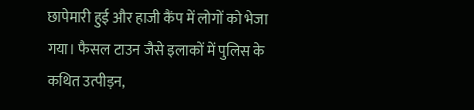छापेमारी हुई और हाजी कैंप में लोगों को भेजा गया। फैसल टाउन जैसे इलाकों में पुलिस के कथित उत्पीड़न,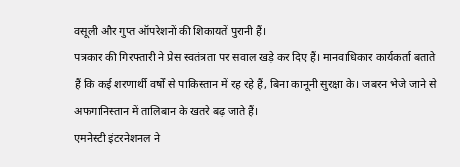वसूली और गुप्त ऑपरेशनों की शिकायतें पुरानी हैं।
पत्रकार की गिरफ्तारी ने प्रेस स्वतंत्रता पर सवाल खड़े कर दिए हैं। मानवाधिकार कार्यकर्ता बताते हैं कि कई शरणार्थी वर्षों से पाकिस्तान में रह रहे हैं, बिना कानूनी सुरक्षा के। जबरन भेजे जाने से अफगानिस्तान में तालिबान के खतरे बढ़ जाते हैं।
एमनेस्टी इंटरनेशनल ने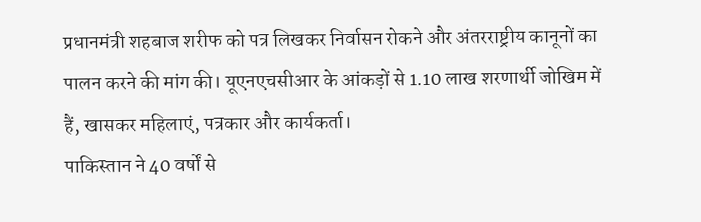प्रधानमंत्री शहबाज शरीफ को पत्र लिखकर निर्वासन रोकने और अंतरराष्ट्रीय कानूनों का पालन करने की मांग की। यूएनएचसीआर के आंकड़ों से 1.10 लाख शरणार्थी जोखिम में हैं, खासकर महिलाएं, पत्रकार और कार्यकर्ता।
पाकिस्तान ने 40 वर्षों से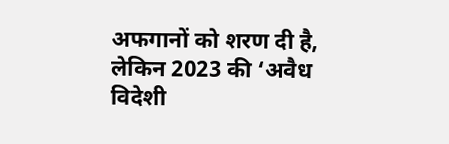अफगानों को शरण दी है, लेकिन 2023 की ‘अवैध विदेशी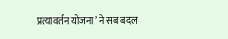प्रत्यावर्तन योजना’ ने सब बदल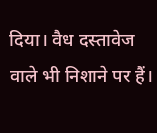दिया। वैध दस्तावेज वाले भी निशाने पर हैं।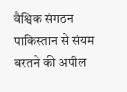वैश्विक संगठन पाकिस्तान से संयम बरतने की अपील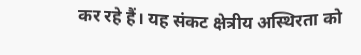कर रहे हैं। यह संकट क्षेत्रीय अस्थिरता को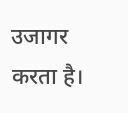उजागर करता है।